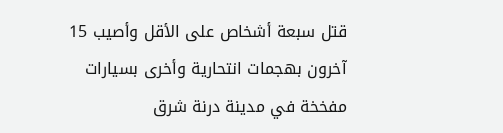قتل سبعة أشخاص على الأقل وأصيب 15 آخرون بهجمات انتحارية وأخرى بسيارات مفخخة في مدينة درنة شرق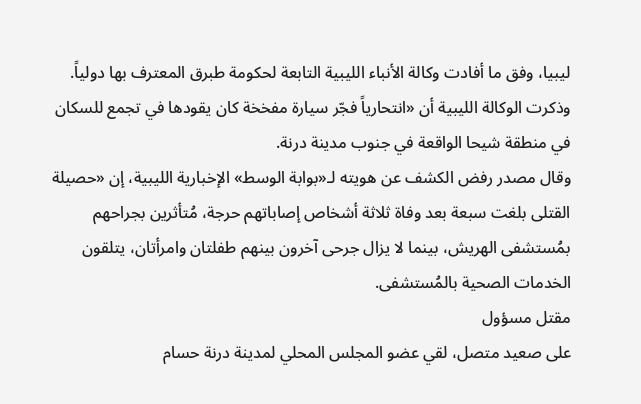ليبيا، وفق ما أفادت وكالة الأنباء الليبية التابعة لحكومة طبرق المعترف بها دولياً. وذكرت الوكالة الليبية أن «انتحارياً فجّر سيارة مفخخة كان يقودها في تجمع للسكان في منطقة شيحا الواقعة في جنوب مدينة درنة.
وقال مصدر رفض الكشف عن هويته لـ«بوابة الوسط» الإخبارية الليبية، إن «حصيلة القتلى بلغت سبعة بعد وفاة ثلاثة أشخاص إصاباتهم حرجة، مُتأثرين بجراحهم بمُستشفى الهريش، بينما لا يزال جرحى آخرون بينهم طفلتان وامرأتان، يتلقون الخدمات الصحية بالمُستشفى.
مقتل مسؤول
على صعيد متصل، لقي عضو المجلس المحلي لمدينة درنة حسام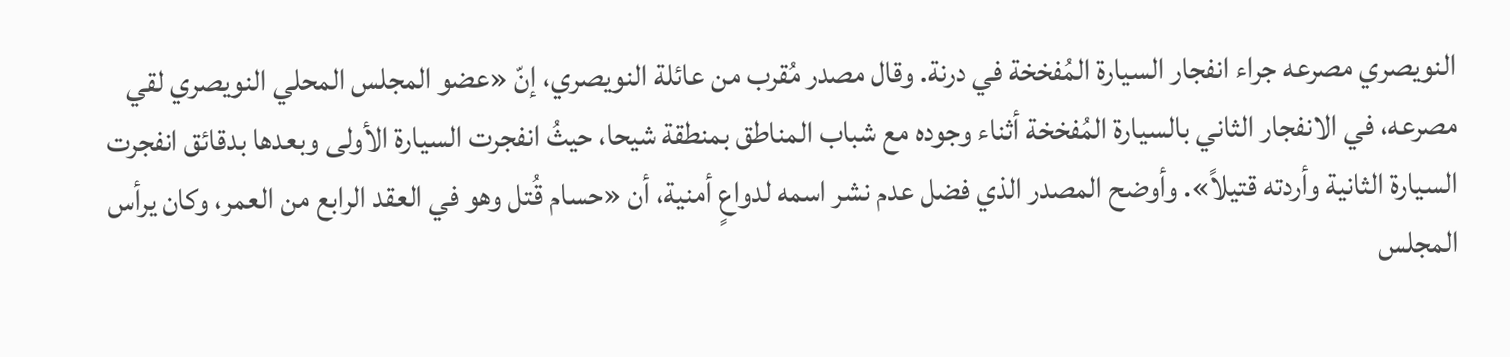النويصري مصرعه جراء انفجار السيارة المُفخخة في درنة. وقال مصدر مُقرب من عائلة النويصري، إنّ «عضو المجلس المحلي النويصري لقي مصرعه، في الانفجار الثاني بالسيارة المُفخخة أثناء وجوده مع شباب المناطق بمنطقة شيحا، حيثُ انفجرت السيارة الأولى وبعدها بدقائق انفجرت السيارة الثانية وأردته قتيلاً». وأوضح المصدر الذي فضل عدم نشر اسمه لدواعٍ أمنية، أن «حسام قُتل وهو في العقد الرابع من العمر، وكان يرأس المجلس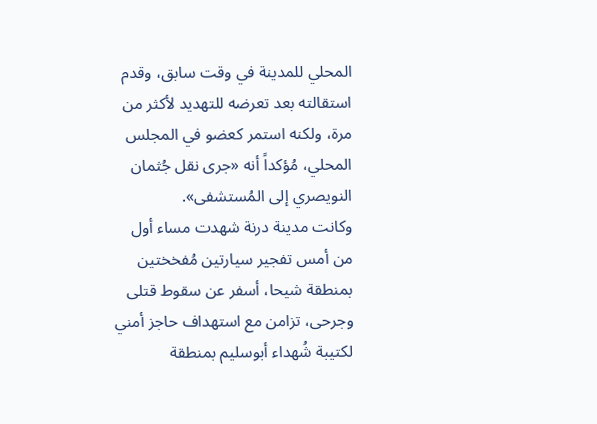المحلي للمدينة في وقت سابق، وقدم استقالته بعد تعرضه للتهديد لأكثر من مرة، ولكنه استمر كعضو في المجلس المحلي، مُؤكداً أنه «جرى نقل جُثمان النويصري إلى المُستشفى».
وكانت مدينة درنة شهدت مساء أول من أمس تفجير سيارتين مُفخختين بمنطقة شيحا، أسفر عن سقوط قتلى وجرحى، تزامن مع استهداف حاجز أمني لكتيبة شُهداء أبوسليم بمنطقة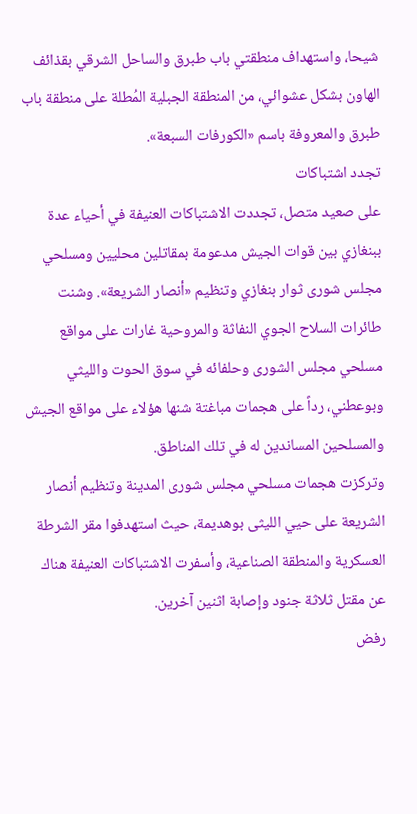شيحا، واستهداف منطقتي باب طبرق والساحل الشرقي بقذائف الهاون بشكل عشوائي، من المنطقة الجبلية المُطلة على منطقة باب طبرق والمعروفة باسم «الكورفات السبعة».
تجدد اشتباكات
على صعيد متصل، تجددت الاشتباكات العنيفة في أحياء عدة ببنغازي بين قوات الجيش مدعومة بمقاتلين محليين ومسلحي مجلس شورى ثوار بنغازي وتنظيم «أنصار الشريعة». وشنت طائرات السلاح الجوي النفاثة والمروحية غارات على مواقع مسلحي مجلس الشورى وحلفائه في سوق الحوت والليثي وبوعطني، رداً على هجمات مباغتة شنها هؤلاء على مواقع الجيش والمسلحين المساندين له في تلك المناطق.
وتركزت هجمات مسلحي مجلس شورى المدينة وتنظيم أنصار الشريعة على حيي الليثى بوهديمة، حيث استهدفوا مقر الشرطة العسكرية والمنطقة الصناعية، وأسفرت الاشتباكات العنيفة هناك عن مقتل ثلاثة جنود وإصابة اثنين آخرين.
رفض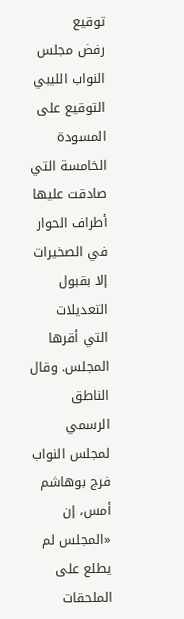توقيع
رفض مجلس النواب الليبي التوقيع على المسودة الخامسة التي صادقت عليها أطراف الحوار في الصخيرات إلا بقبول التعديلات التي أقرها المجلس. وقال الناطق الرسمي لمجلس النواب فرج بوهاشم أمس، إن «المجلس لم يطلع على الملحقات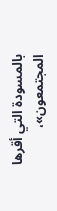بالمسودة التي أقرها المجتمعون»،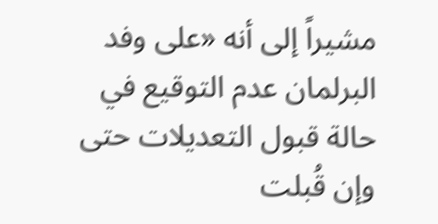مشيراً إلى أنه «على وفد البرلمان عدم التوقيع في حالة قبول التعديلات حتى وإن قُبلت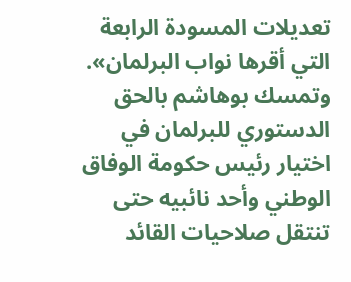تعديلات المسودة الرابعة التي أقرها نواب البرلمان». وتمسك بوهاشم بالحق الدستوري للبرلمان في اختيار رئيس حكومة الوفاق الوطني وأحد نائبيه حتى تنتقل صلاحيات القائد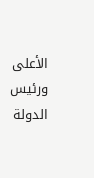الأعلى ورئيس الدولة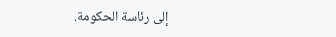إلى رئاسة الحكومة.